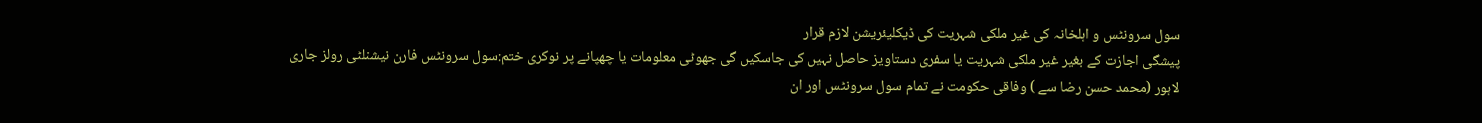سول سرونٹس و اہلخانہ کی غیر ملکی شہریت کی ڈیکلیئریشن لازم قرار
پیشگی اجازت کے بغیر غیر ملکی شہریت یا سفری دستاویز حاصل نہیں کی جاسکیں گی جھوٹی معلومات یا چھپانے پر نوکری ختم:سول سرونٹس فارن نیشنلٹی رولز جاری
لاہور (محمد حسن رضا سے ) وفاقی حکومت نے تمام سول سرونٹس اور ان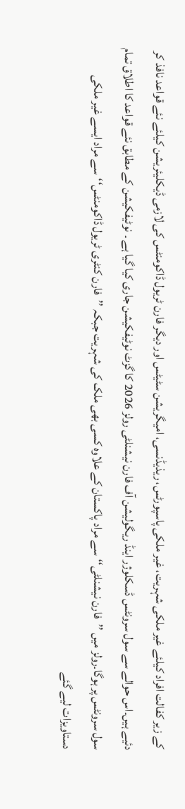کے زیر کفالت افراد کیلئے غیر ملکی شہریت، غیر ملکی پاسپورٹس، ریذیڈنسی، امیگریشن سٹیٹس اور دیگر فارن ٹریول ڈاکومنٹس کی لازمی ڈیکلیئریشن کیلئے نئے قواعد نافذ کر دئیے ہیں۔اس حوالے سے سول سرونٹس ڈسکلوژر اینڈ ریگولیشن آف فارن نیشنلٹی رولز 2026 کا گزٹ نوٹیفکیشن جاری کیا گیا ہے ۔ نوٹیفکیشن کے مطابق نئے قواعد کا اطلاق تمام سول سرونٹس پر ہوگا۔رولز میں ’’فارن نیشنلٹی‘‘سے مراد پاکستان کے علاوہ کسی بھی ملک کی شہریت جبکہ ’’فارن کنٹری ٹریول ڈاکومنٹس‘‘سے مراد ایسے غیر ملکی دستاویزات لیے گئے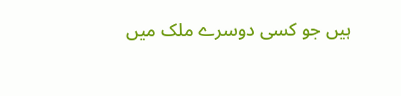ہیں جو کسی دوسرے ملک میں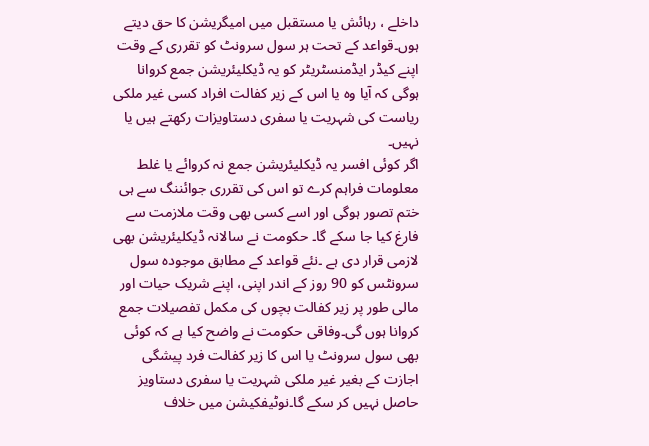داخلے ، رہائش یا مستقبل میں امیگریشن کا حق دیتے ہوں۔قواعد کے تحت ہر سول سرونٹ کو تقرری کے وقت اپنے کیڈر ایڈمنسٹریٹر کو یہ ڈیکلیئریشن جمع کروانا ہوگی کہ آیا وہ یا اس کے زیر کفالت افراد کسی غیر ملکی ریاست کی شہریت یا سفری دستاویزات رکھتے ہیں یا نہیں۔
اگر کوئی افسر یہ ڈیکلیئریشن جمع نہ کروائے یا غلط معلومات فراہم کرے تو اس کی تقرری جوائننگ سے ہی ختم تصور ہوگی اور اسے کسی بھی وقت ملازمت سے فارغ کیا جا سکے گا۔ حکومت نے سالانہ ڈیکلیئریشن بھی لازمی قرار دی ہے ۔نئے قواعد کے مطابق موجودہ سول سرونٹس کو 90 روز کے اندر اپنی، اپنے شریک حیات اور مالی طور پر زیر کفالت بچوں کی مکمل تفصیلات جمع کروانا ہوں گی۔وفاقی حکومت نے واضح کیا ہے کہ کوئی بھی سول سرونٹ یا اس کا زیر کفالت فرد پیشگی اجازت کے بغیر غیر ملکی شہریت یا سفری دستاویز حاصل نہیں کر سکے گا۔نوٹیفکیشن میں خلاف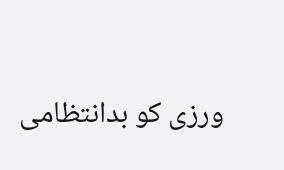ورزی کو بدانتظامی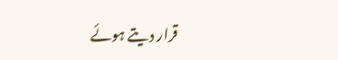قرار دیتے ہوئے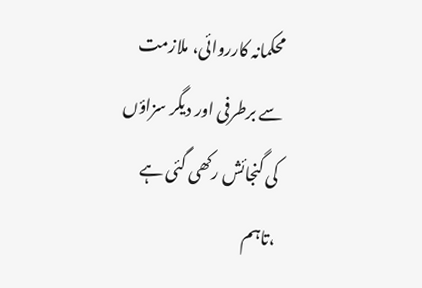محکمانہ کارروائی، ملازمت سے برطرفی اور دیگر سزاؤں کی گنجائش رکھی گئی ہے ،تاہم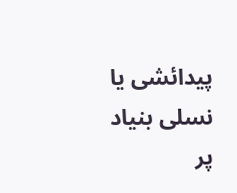پیدائشی یا نسلی بنیاد پر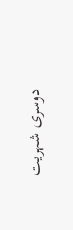دوسری شہریت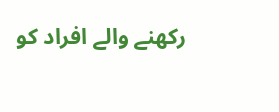رکھنے والے افراد کو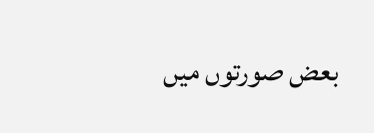بعض صورتوں میں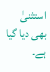استثنیٰ بھی دیا گیا ہے۔